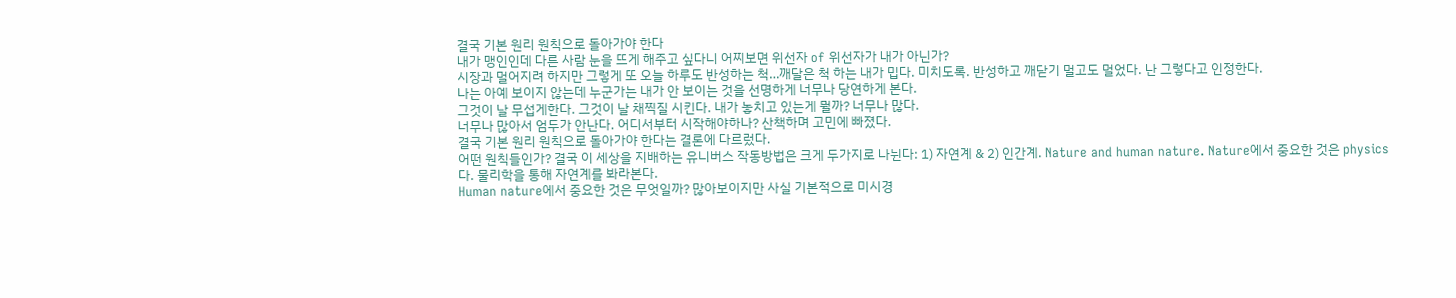결국 기본 원리 원칙으로 돌아가야 한다
내가 맹인인데 다른 사람 눈을 뜨게 해주고 싶다니 어찌보면 위선자 of 위선자가 내가 아닌가?
시장과 멀어지려 하지만 그렇게 또 오늘 하루도 반성하는 척…깨달은 척 하는 내가 밉다. 미치도록. 반성하고 깨닫기 멀고도 멀었다. 난 그렇다고 인정한다.
나는 아예 보이지 않는데 누군가는 내가 안 보이는 것을 선명하게 너무나 당연하게 본다.
그것이 날 무섭게한다. 그것이 날 채찍질 시킨다. 내가 놓치고 있는게 뭘까? 너무나 많다.
너무나 많아서 엄두가 안난다. 어디서부터 시작해야하나? 산책하며 고민에 빠졌다.
결국 기본 원리 원칙으로 돌아가야 한다는 결론에 다르렀다.
어떤 원칙들인가? 결국 이 세상을 지배하는 유니버스 작동방법은 크게 두가지로 나뉜다: 1) 자연계 & 2) 인간계. Nature and human nature. Nature에서 중요한 것은 physics다. 물리학을 통해 자연계를 봐라본다.
Human nature에서 중요한 것은 무엇일까? 많아보이지만 사실 기본적으로 미시경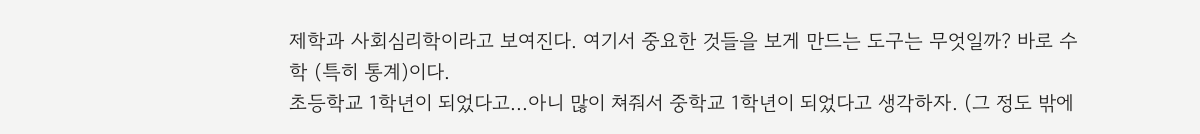제학과 사회심리학이라고 보여진다. 여기서 중요한 것들을 보게 만드는 도구는 무엇일까? 바로 수학 (특히 통계)이다.
초등학교 1학년이 되었다고...아니 많이 쳐줘서 중학교 1학년이 되었다고 생각하자. (그 정도 밖에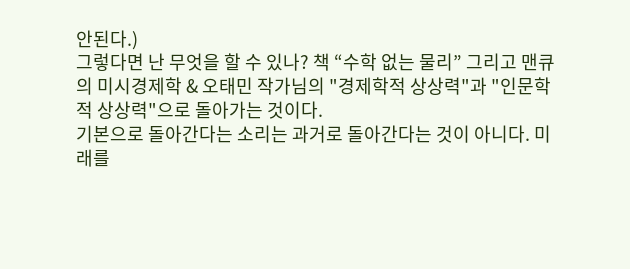안된다.)
그렇다면 난 무엇을 할 수 있나? 책 “수학 없는 물리” 그리고 맨큐의 미시경제학 & 오태민 작가님의 "경제학적 상상력"과 "인문학적 상상력"으로 돌아가는 것이다.
기본으로 돌아간다는 소리는 과거로 돌아간다는 것이 아니다. 미래를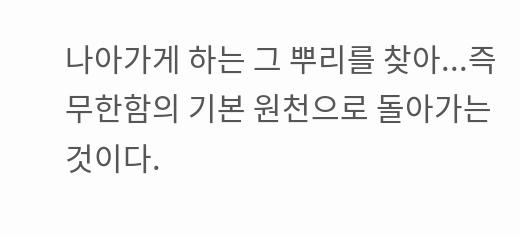나아가게 하는 그 뿌리를 찾아...즉 무한함의 기본 원천으로 돌아가는 것이다.